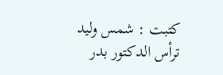كتبت : شمس وليد
ترأس الدكتور بدر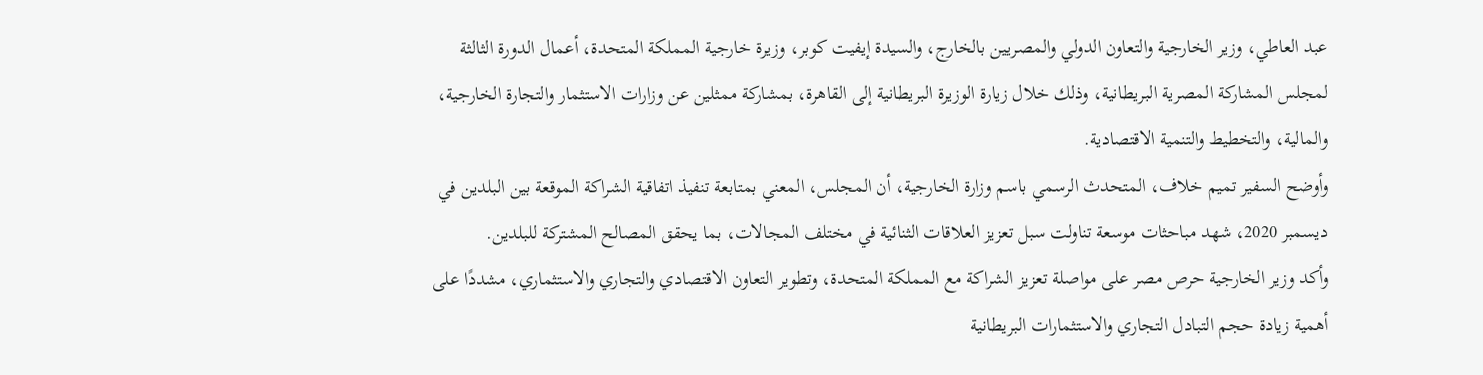عبد العاطي، وزير الخارجية والتعاون الدولي والمصريين بالخارج، والسيدة إيفيت كوبر، وزيرة خارجية المملكة المتحدة، أعمال الدورة الثالثة لمجلس المشاركة المصرية البريطانية، وذلك خلال زيارة الوزيرة البريطانية إلى القاهرة، بمشاركة ممثلين عن وزارات الاستثمار والتجارة الخارجية، والمالية، والتخطيط والتنمية الاقتصادية.
وأوضح السفير تميم خلاف، المتحدث الرسمي باسم وزارة الخارجية، أن المجلس، المعني بمتابعة تنفيذ اتفاقية الشراكة الموقعة بين البلدين في ديسمبر 2020، شهد مباحثات موسعة تناولت سبل تعزيز العلاقات الثنائية في مختلف المجالات، بما يحقق المصالح المشتركة للبلدين.
وأكد وزير الخارجية حرص مصر على مواصلة تعزيز الشراكة مع المملكة المتحدة، وتطوير التعاون الاقتصادي والتجاري والاستثماري، مشددًا على أهمية زيادة حجم التبادل التجاري والاستثمارات البريطانية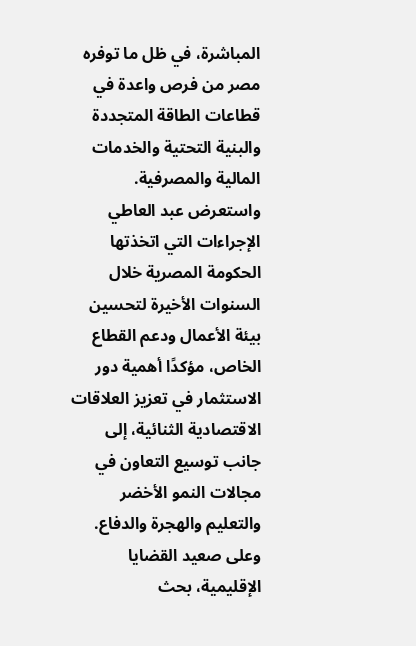المباشرة، في ظل ما توفره مصر من فرص واعدة في قطاعات الطاقة المتجددة والبنية التحتية والخدمات المالية والمصرفية.
واستعرض عبد العاطي الإجراءات التي اتخذتها الحكومة المصرية خلال السنوات الأخيرة لتحسين بيئة الأعمال ودعم القطاع الخاص، مؤكدًا أهمية دور الاستثمار في تعزيز العلاقات الاقتصادية الثنائية، إلى جانب توسيع التعاون في مجالات النمو الأخضر والتعليم والهجرة والدفاع.
وعلى صعيد القضايا الإقليمية، بحث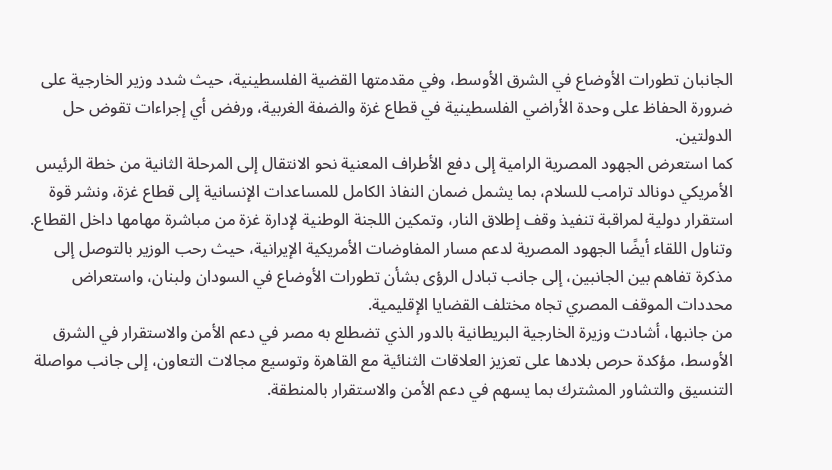الجانبان تطورات الأوضاع في الشرق الأوسط، وفي مقدمتها القضية الفلسطينية، حيث شدد وزير الخارجية على ضرورة الحفاظ على وحدة الأراضي الفلسطينية في قطاع غزة والضفة الغربية، ورفض أي إجراءات تقوض حل الدولتين.
كما استعرض الجهود المصرية الرامية إلى دفع الأطراف المعنية نحو الانتقال إلى المرحلة الثانية من خطة الرئيس الأمريكي دونالد ترامب للسلام، بما يشمل ضمان النفاذ الكامل للمساعدات الإنسانية إلى قطاع غزة، ونشر قوة استقرار دولية لمراقبة تنفيذ وقف إطلاق النار، وتمكين اللجنة الوطنية لإدارة غزة من مباشرة مهامها داخل القطاع.
وتناول اللقاء أيضًا الجهود المصرية لدعم مسار المفاوضات الأمريكية الإيرانية، حيث رحب الوزير بالتوصل إلى مذكرة تفاهم بين الجانبين، إلى جانب تبادل الرؤى بشأن تطورات الأوضاع في السودان ولبنان، واستعراض محددات الموقف المصري تجاه مختلف القضايا الإقليمية.
من جانبها، أشادت وزيرة الخارجية البريطانية بالدور الذي تضطلع به مصر في دعم الأمن والاستقرار في الشرق الأوسط، مؤكدة حرص بلادها على تعزيز العلاقات الثنائية مع القاهرة وتوسيع مجالات التعاون، إلى جانب مواصلة التنسيق والتشاور المشترك بما يسهم في دعم الأمن والاستقرار بالمنطقة.